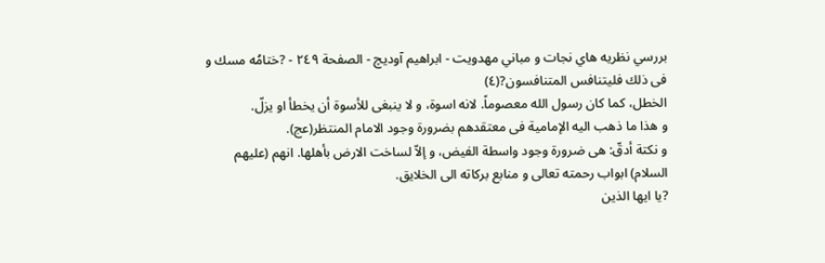بررسي نظريه هاي نجات و مباني مهدويت - ابراهیم آودیچ - الصفحة ٢٤٩ - ?ختامُه مسك و فى ذلك فليتنافس المتنافسون?(٤)
الخطل، كما كان رسول الله معصوماً. لانه اسوة، و لا ينبغى للأسوة أن يخطأ او يزلّ.
و هذا ما ذهب اليه الإمامية فى معتقدهم بضرورة وجود الامام المنتظر(عج).
و نكتة أدقّ: هى ضرورة وجود واسطة الفيض، و إلاّ لساخت الارض بأهلها. انهم (عليهم السلام) ابواب رحمته تعالى و منابع بركاته الى الخلايق.
?يا ايها الذين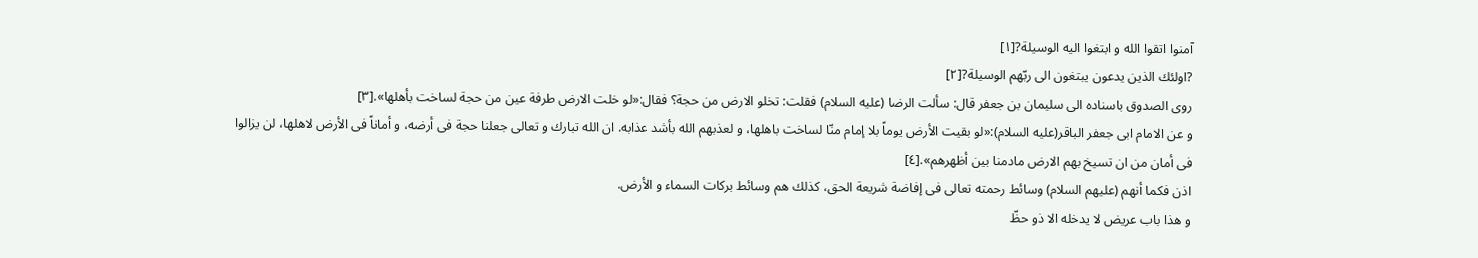آمنوا اتقوا الله و ابتغوا اليه الوسيلة?[١]
?اولئك الذين يدعون يبتغون الى ربّهم الوسيلة?[٢]
روى الصدوق باسناده الى سليمان بن جعفر قال: سألت الرضا (عليه السلام) فقلت: تخلو الارض من حجة؟ فقال:«لو خلت الارض طرفة عين من حجة لساخت بأهلها».[٣]
و عن الامام ابى جعفر الباقر(عليه السلام):«لو بقيت الأرض يوماً بلا إمام منّا لساخت باهلها، و لعذبهم الله بأشد عذابه. ان الله تبارك و تعالى جعلنا حجة فى أرضه، و أماناً فى الأرض لاهلها، لن يزالوا فى أمان من ان تسيخ بهم الارض مادمنا بين أظهرهم».[٤]
اذن فكما أنهم (عليهم السلام) وسائط رحمته تعالى فى إفاضة شريعة الحق، كذلك هم وسائط بركات السماء و الأرض.
و هذا باب عريض لا يدخله الا ذو حظّ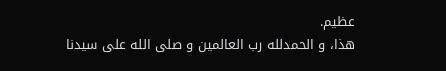عظيم.
هذا، و الحمدلله رب العالمين و صلى الله على سيدنا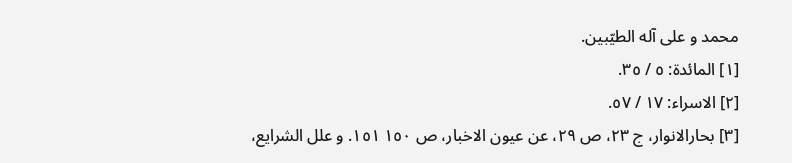محمد و على آله الطيّبين.
[١] المائدة: ٥ / ٣٥.
[٢] الاسراء: ١٧ / ٥٧.
[٣] بحارالانوار، ج ٢٣، ص ٢٩، عن عيون الاخبار، ص ١٥٠ ١٥١. و علل الشرايع،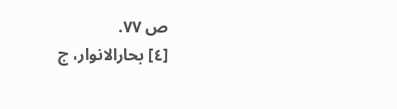ص ٧٧.
[٤] بحارالانوار، ج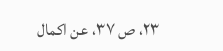٢٣، ص ٣٧، عن اكمال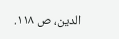الدين، ص ١١٨.